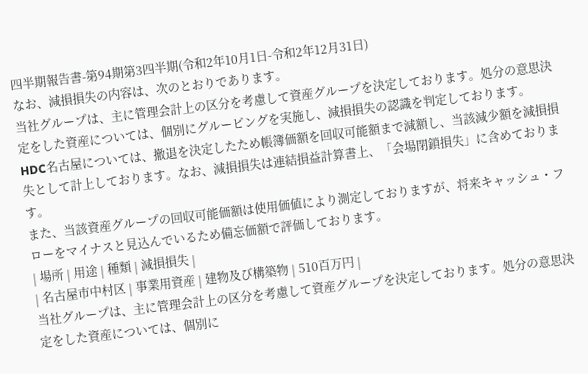四半期報告書-第94期第3四半期(令和2年10月1日-令和2年12月31日)
なお、減損損失の内容は、次のとおりであります。
当社グループは、主に管理会計上の区分を考慮して資産グループを決定しております。処分の意思決定をした資産については、個別にグルーピングを実施し、減損損失の認識を判定しております。
HDC名古屋については、撤退を決定したため帳簿価額を回収可能額まで減額し、当該減少額を減損損失として計上しております。なお、減損損失は連結損益計算書上、「会場閉鎖損失」に含めております。
また、当該資産グループの回収可能価額は使用価値により測定しておりますが、将来キャッシュ・フローをマイナスと見込んでいるため備忘価額で評価しております。
| 場所 | 用途 | 種類 | 減損損失 |
| 名古屋市中村区 | 事業用資産 | 建物及び構築物 | 510百万円 |
当社グループは、主に管理会計上の区分を考慮して資産グループを決定しております。処分の意思決定をした資産については、個別に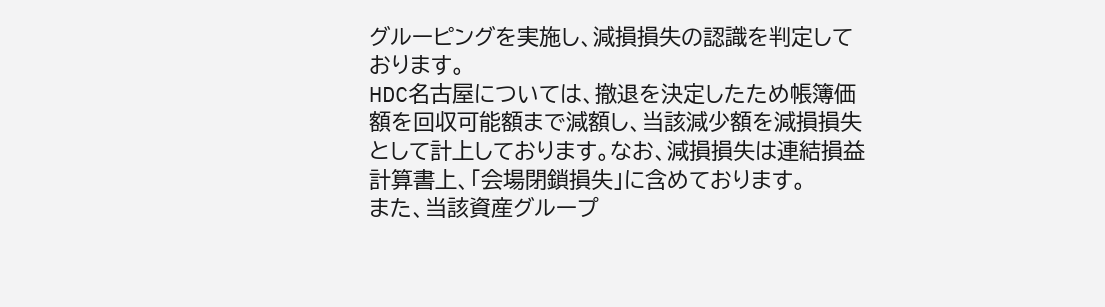グルーピングを実施し、減損損失の認識を判定しております。
HDC名古屋については、撤退を決定したため帳簿価額を回収可能額まで減額し、当該減少額を減損損失として計上しております。なお、減損損失は連結損益計算書上、「会場閉鎖損失」に含めております。
また、当該資産グループ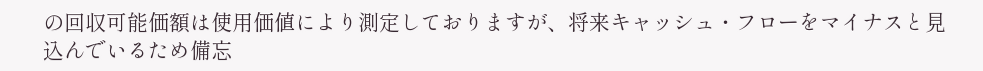の回収可能価額は使用価値により測定しておりますが、将来キャッシュ・フローをマイナスと見込んでいるため備忘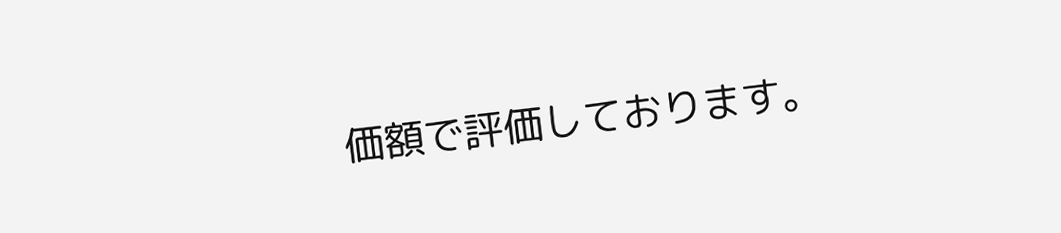価額で評価しております。